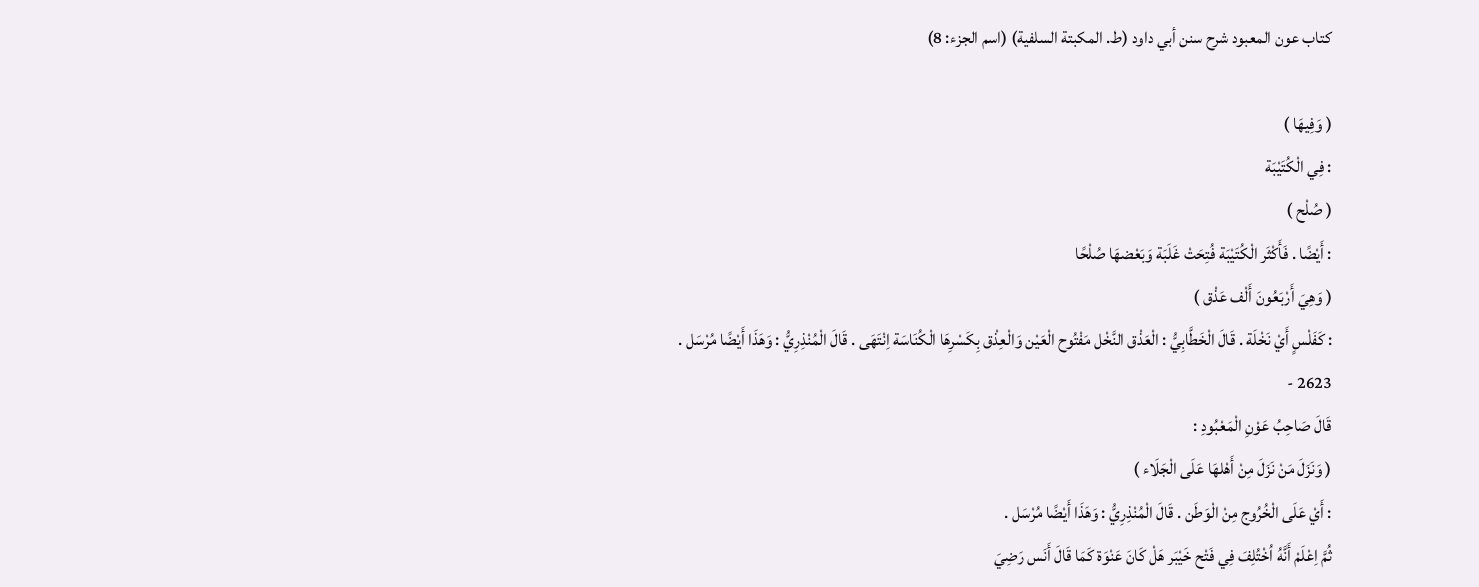كتاب عون المعبود شرح سنن أبي داود (ط. المكبتة السلفية) (اسم الجزء: 8)

( وَفِيهَا )
: فِي الْكُتَيْبَة
( صُلْح )
: أَيْضًا . فَأَكْثَر الْكُتَيْبَة فُتِحَتْ غَلَبَة وَبَعْضهَا صُلْحًا
( وَهِيَ أَرْبَعُونَ أَلْف عَذْق )
: كَفَلْسٍ أَيْ نَخْلَة . قَالَ الْخَطَّابِيُّ : الْعَذْق النَّخْل مَفْتُوح الْعَيْن وَالْعِذْق بِكَسْرِهَا الْكُنَاسَة اِنْتَهَى . قَالَ الْمُنْذِرِيُّ : وَهَذَا أَيْضًا مُرْسَل .
2623 -
قَالَ صَاحِبُ عَوْنِ الْمَعْبُودِ :
( وَنَزَلَ مَنْ نَزَلَ مِنْ أَهْلهَا عَلَى الْجَلَاء )
: أَيْ عَلَى الْخُرُوج مِنْ الْوَطَن . قَالَ الْمُنْذِرِيُّ : وَهَذَا أَيْضًا مُرْسَل .
ثُمَّ اِعْلَمْ أَنَّهُ اُخْتُلِفَ فِي فَتْح خَيْبَر هَلْ كَانَ عَنْوَة كَمَا قَالَ أَنَس رَضِيَ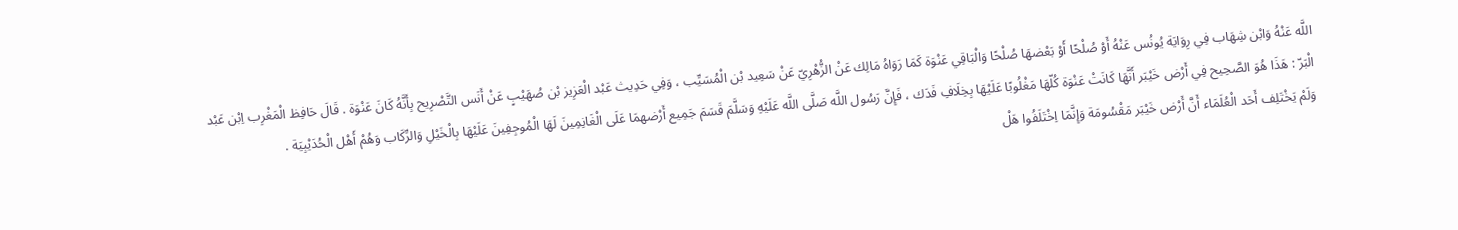اللَّه عَنْهُ وَابْن شِهَاب فِي رِوَايَة يُونُس عَنْهُ أَوْ صُلْحًا أَوْ بَعْضهَا صُلْحًا وَالْبَاقِي عَنْوَة كَمَا رَوَاهُ مَالِك عَنْ الزُّهْرِيّ عَنْ سَعِيد بْن الْمُسَيِّب ، وَفِي حَدِيث عَبْد الْعَزِيز بْن صُهَيْبٍ عَنْ أَنَس التَّصْرِيح بِأَنَّهُ كَانَ عَنْوَة . قَالَ حَافِظ الْمَغْرِب اِبْن عَبْد الْبَرّ : هَذَا هُوَ الصَّحِيح فِي أَرْض خَيْبَر أَنَّهَا كَانَتْ عَنْوَة كُلّهَا مَغْلُوبًا عَلَيْهَا بِخِلَافِ فَدَك ، فَإِنَّ رَسُول اللَّه صَلَّى اللَّه عَلَيْهِ وَسَلَّمَ قَسَمَ جَمِيع أَرْضهمَا عَلَى الْغَانِمِينَ لَهَا الْمُوجِفِينَ عَلَيْهَا بِالْخَيْلِ وَالرِّكَاب وَهُمْ أَهْل الْحُدَيْبِيَة .
وَلَمْ يَخْتَلِف أَحَد الْعُلَمَاء أَنَّ أَرْض خَيْبَر مَقْسُومَة وَإِنَّمَا اِخْتَلَفُوا هَلْ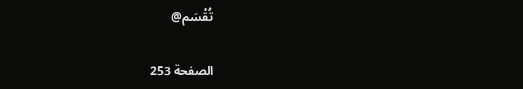تُقْسَم@

الصفحة 253